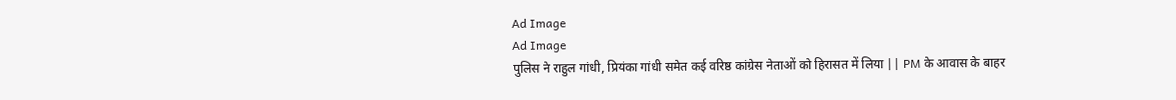Ad Image
Ad Image
पुलिस ने राहुल गांधी, प्रियंका गांधी समेत कई वरिष्ठ कांग्रेस नेताओं को हिरासत में लिया || PM के आवास के बाहर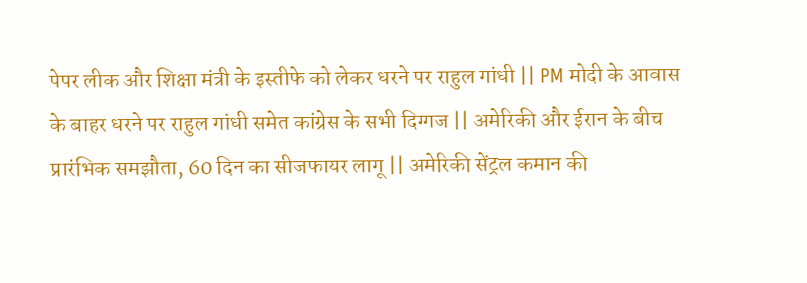पेपर लीक और शिक्षा मंत्री के इस्तीफे को लेकर धरने पर राहुल गांधी || PM मोदी के आवास के बाहर धरने पर राहुल गांधी समेत कांग्रेस के सभी दिग्गज || अमेरिकी और ईरान के बीच प्रारंभिक समझौता, 60 दिन का सीजफायर लागू || अमेरिकी सेंट्रल कमान की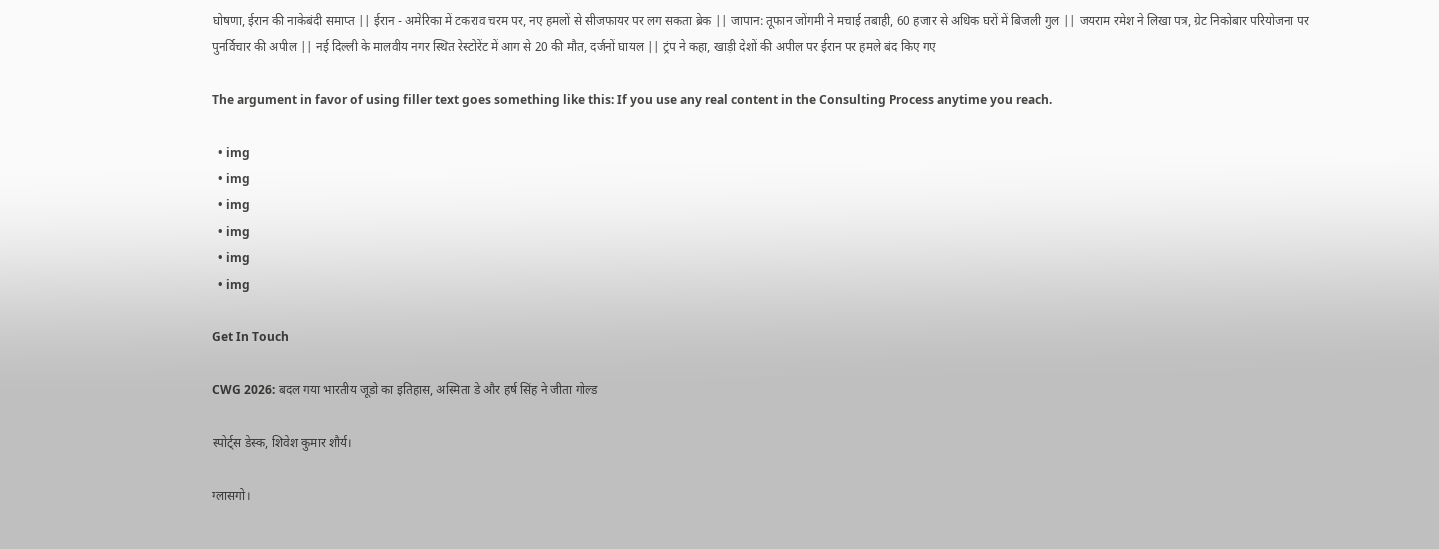घोषणा, ईरान की नाकेबंदी समाप्त || ईरान - अमेरिका में टकराव चरम पर, नए हमलों से सीजफायर पर लग सकता ब्रेक || जापान: तूफान जोंगमी ने मचाई तबाही, 60 हजार से अधिक घरों में बिजली गुल || जयराम रमेश ने लिखा पत्र, ग्रेट निकोबार परियोजना पर पुनर्विचार की अपील || नई दिल्ली के मालवीय नगर स्थित रेस्टोरेंट में आग से 20 की मौत, दर्जनों घायल || ट्रंप ने कहा, खाड़ी देशों की अपील पर ईरान पर हमले बंद किए गए

The argument in favor of using filler text goes something like this: If you use any real content in the Consulting Process anytime you reach.

  • img
  • img
  • img
  • img
  • img
  • img

Get In Touch

CWG 2026: बदल गया भारतीय जूडो का इतिहास, अस्मिता डे और हर्ष सिंह ने जीता गोल्ड

स्पोर्ट्स डेस्क, शिवेश कुमार शौर्य।

ग्लासगो।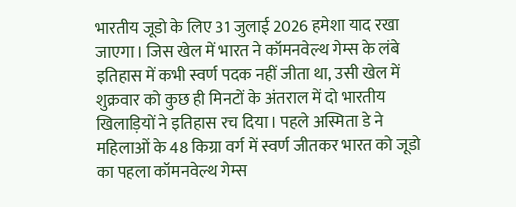भारतीय जूडो के लिए 31 जुलाई 2026 हमेशा याद रखा जाएगा। जिस खेल में भारत ने कॉमनवेल्थ गेम्स के लंबे इतिहास में कभी स्वर्ण पदक नहीं जीता था, उसी खेल में शुक्रवार को कुछ ही मिनटों के अंतराल में दो भारतीय खिलाड़ियों ने इतिहास रच दिया। पहले अस्मिता डे ने महिलाओं के 48 किग्रा वर्ग में स्वर्ण जीतकर भारत को जूडो का पहला कॉमनवेल्थ गेम्स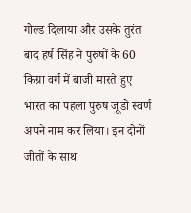गोल्ड दिलाया और उसके तुरंत बाद हर्ष सिंह ने पुरुषों के 60 किग्रा वर्ग में बाजी मारते हुए भारत का पहला पुरुष जूडो स्वर्ण अपने नाम कर लिया। इन दोनों जीतों के साथ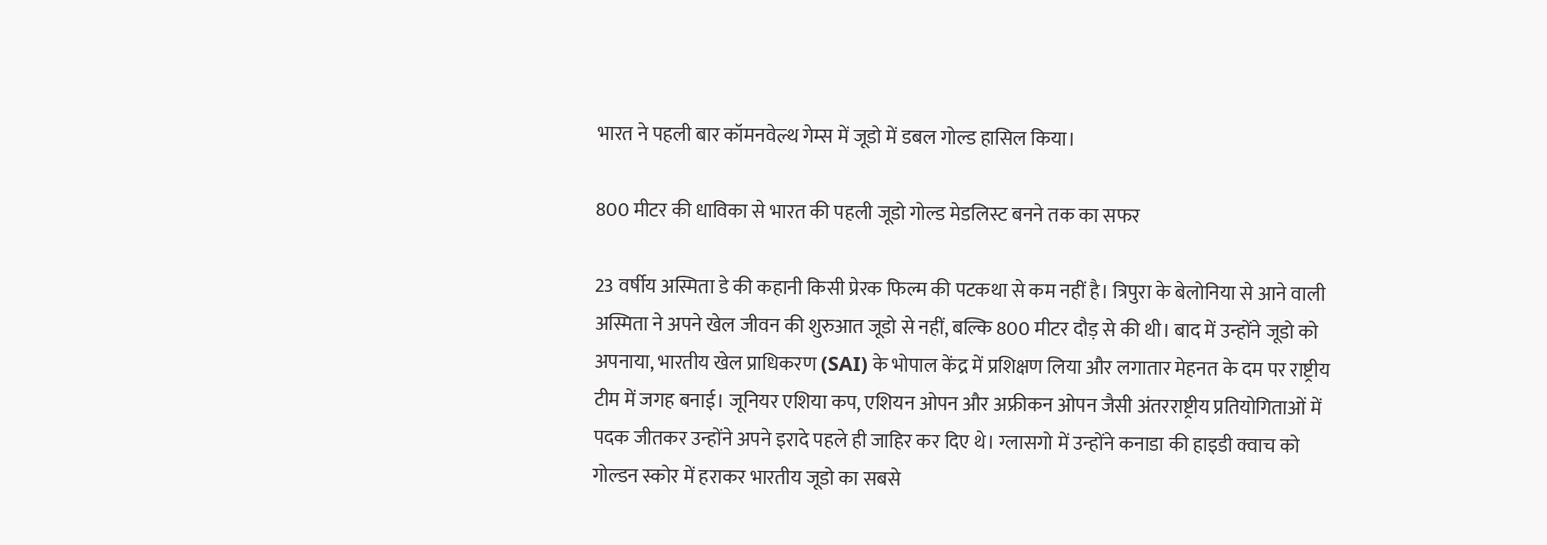भारत ने पहली बार कॉमनवेल्थ गेम्स में जूडो में डबल गोल्ड हासिल किया।

800 मीटर की धाविका से भारत की पहली जूडो गोल्ड मेडलिस्ट बनने तक का सफर

23 वर्षीय अस्मिता डे की कहानी किसी प्रेरक फिल्म की पटकथा से कम नहीं है। त्रिपुरा के बेलोनिया से आने वाली अस्मिता ने अपने खेल जीवन की शुरुआत जूडो से नहीं, बल्कि 800 मीटर दौड़ से की थी। बाद में उन्होंने जूडो को अपनाया, भारतीय खेल प्राधिकरण (SAI) के भोपाल केंद्र में प्रशिक्षण लिया और लगातार मेहनत के दम पर राष्ट्रीय टीम में जगह बनाई। जूनियर एशिया कप, एशियन ओपन और अफ्रीकन ओपन जैसी अंतरराष्ट्रीय प्रतियोगिताओं में पदक जीतकर उन्होंने अपने इरादे पहले ही जाहिर कर दिए थे। ग्लासगो में उन्होंने कनाडा की हाइडी क्वाच को गोल्डन स्कोर में हराकर भारतीय जूडो का सबसे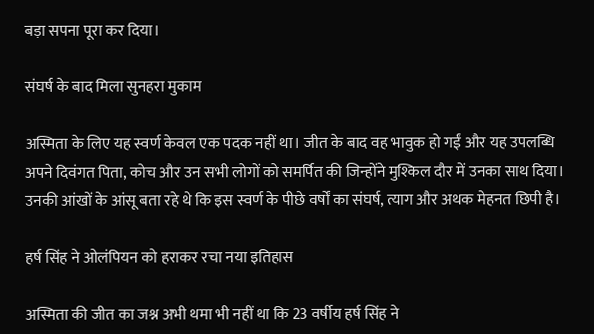बड़ा सपना पूरा कर दिया।

संघर्ष के बाद मिला सुनहरा मुकाम

अस्मिता के लिए यह स्वर्ण केवल एक पदक नहीं था। जीत के बाद वह भावुक हो गईं और यह उपलब्धि अपने दिवंगत पिता, कोच और उन सभी लोगों को समर्पित की जिन्होंने मुश्किल दौर में उनका साथ दिया। उनकी आंखों के आंसू बता रहे थे कि इस स्वर्ण के पीछे वर्षों का संघर्ष, त्याग और अथक मेहनत छिपी है।

हर्ष सिंह ने ओलंपियन को हराकर रचा नया इतिहास

अस्मिता की जीत का जश्न अभी थमा भी नहीं था कि 23 वर्षीय हर्ष सिंह ने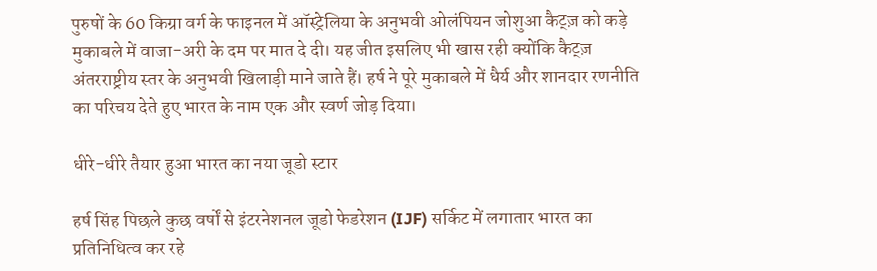पुरुषों के 60 किग्रा वर्ग के फाइनल में ऑस्ट्रेलिया के अनुभवी ओलंपियन जोशुआ कैट्ज़ को कड़े मुकाबले में वाजा-अरी के दम पर मात दे दी। यह जीत इसलिए भी खास रही क्योंकि कैट्ज़ अंतरराष्ट्रीय स्तर के अनुभवी खिलाड़ी माने जाते हैं। हर्ष ने पूरे मुकाबले में धैर्य और शानदार रणनीति का परिचय देते हुए भारत के नाम एक और स्वर्ण जोड़ दिया।

धीरे-धीरे तैयार हुआ भारत का नया जूडो स्टार

हर्ष सिंह पिछले कुछ वर्षों से इंटरनेशनल जूडो फेडरेशन (IJF) सर्किट में लगातार भारत का प्रतिनिधित्व कर रहे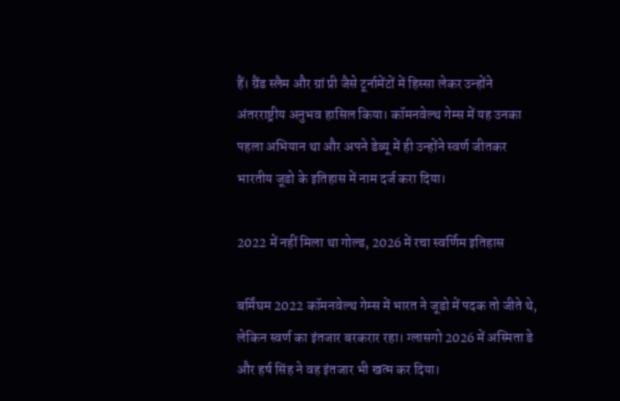हैं। ग्रैंड स्लैम और ग्रां प्री जैसे टूर्नामेंटों में हिस्सा लेकर उन्होंने अंतरराष्ट्रीय अनुभव हासिल किया। कॉमनवेल्थ गेम्स में यह उनका पहला अभियान था और अपने डेब्यू में ही उन्होंने स्वर्ण जीतकर भारतीय जूडो के इतिहास में नाम दर्ज करा दिया।

2022 में नहीं मिला था गोल्ड, 2026 में रचा स्वर्णिम इतिहास

बर्मिंघम 2022 कॉमनवेल्थ गेम्स में भारत ने जूडो में पदक तो जीते थे, लेकिन स्वर्ण का इंतजार बरकरार रहा। ग्लासगो 2026 में अस्मिता डे और हर्ष सिंह ने वह इंतजार भी खत्म कर दिया।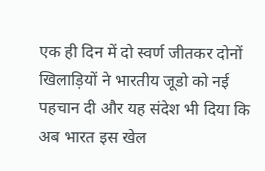एक ही दिन में दो स्वर्ण जीतकर दोनों खिलाड़ियों ने भारतीय जूडो को नई पहचान दी और यह संदेश भी दिया कि अब भारत इस खेल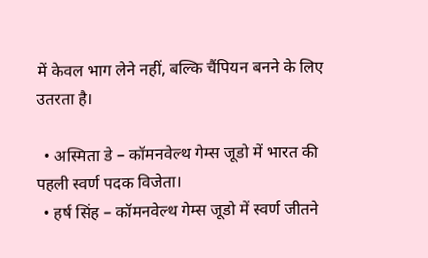में केवल भाग लेने नहीं, बल्कि चैंपियन बनने के लिए उतरता है।

  • अस्मिता डे – कॉमनवेल्थ गेम्स जूडो में भारत की पहली स्वर्ण पदक विजेता।
  • हर्ष सिंह – कॉमनवेल्थ गेम्स जूडो में स्वर्ण जीतने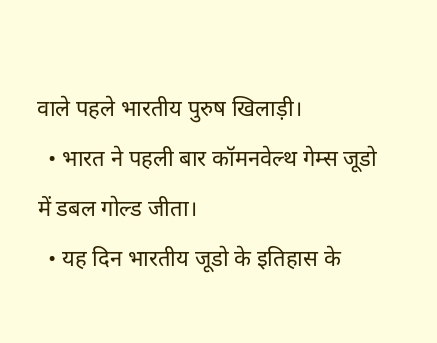वाले पहले भारतीय पुरुष खिलाड़ी।
  • भारत ने पहली बार कॉमनवेल्थ गेम्स जूडो में डबल गोल्ड जीता।
  • यह दिन भारतीय जूडो के इतिहास के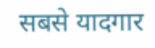सबसे यादगार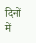दिनों में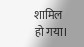शामिल हो गया।